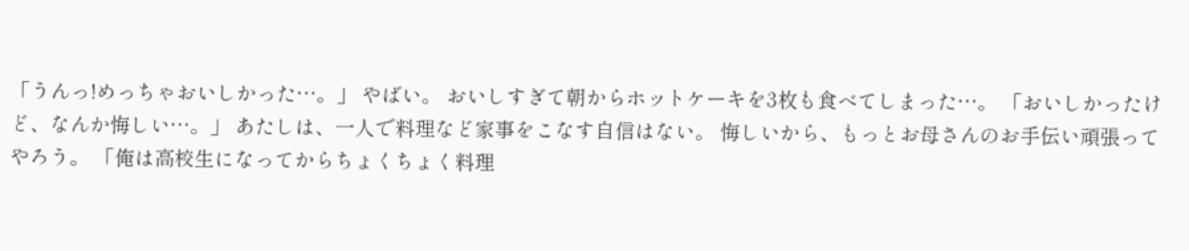「うんっ!めっちゃおいしかった…。」 やばい。 おいしすぎて朝からホットケーキを3枚も食べてしまった…。 「おいしかったけど、なんか悔しい…。」 あたしは、一人で料理など家事をこなす自信はない。 悔しいから、もっとお母さんのお手伝い頑張ってやろう。 「俺は高校生になってからちょくちょく料理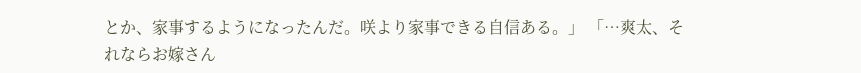とか、家事するようになったんだ。咲より家事できる自信ある。」 「…爽太、それならお嫁さん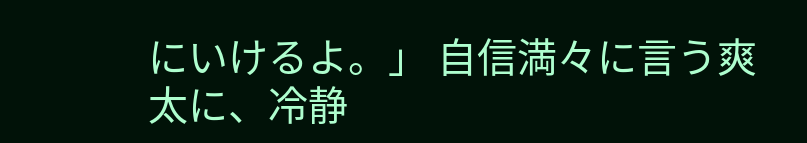にいけるよ。」 自信満々に言う爽太に、冷静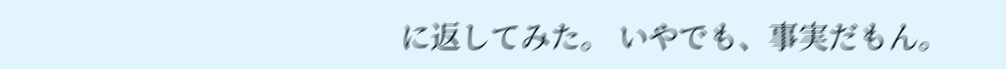に返してみた。 いやでも、事実だもん。